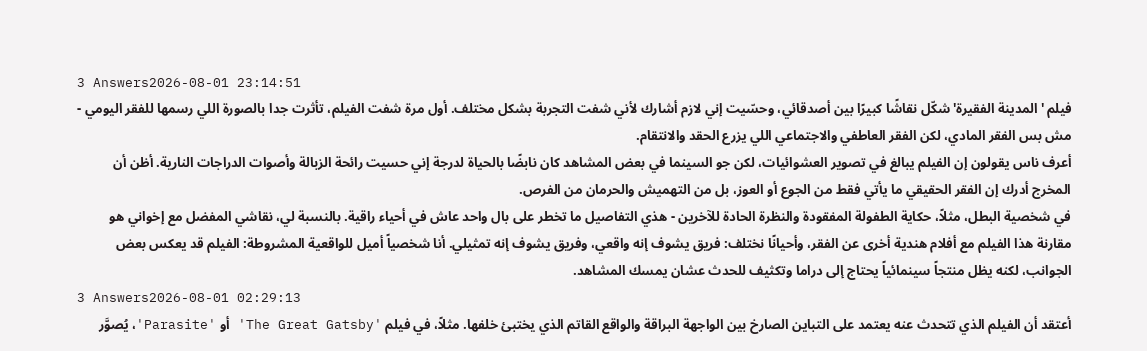3 Answers2026-08-01 23:14:51
فيلم 'المدينة الفقيرة' شكّل نقاشًا كبيرًا بين أصدقائي، وحسّيت إني لازم أشارك لأني شفت التجربة بشكل مختلف. أول مرة شفت الفيلم، تأثرت جدا بالصورة اللي رسمها للفقر اليومي - مش بس الفقر المادي، لكن الفقر العاطفي والاجتماعي اللي يزرع الحقد والانتقام.
أعرف ناس يقولون إن الفيلم يبالغ في تصوير العشوائيات، لكن جو السينما في بعض المشاهد كان نابضًا بالحياة لدرجة إني حسيت رائحة الزبالة وأصوات الدراجات النارية. أظن أن المخرج أدرك إن الفقر الحقيقي ما يأتي فقط من الجوع أو العوز، بل من التهميش والحرمان من الفرص.
في شخصية البطل، مثلاً، حكاية الطفولة المفقودة والنظرة الحادة للآخرين - هذي التفاصيل ما تخطر على بال واحد عاش في أحياء راقية. بالنسبة لي، نقاشي المفضل مع إخواني هو مقارنة هذا الفيلم مع أفلام هندية أخرى عن الفقر، وأحيانًا نختلف: فريق يشوف إنه واقعي، وفريق يشوف إنه تمثيلي. أنا شخصياً أميل للواقعية المشروطة: الفيلم قد يعكس بعض الجوانب، لكنه يظل منتجاً سينمائياً يحتاج إلى دراما وتكثيف للحدث عشان يمسك المشاهد.
3 Answers2026-08-01 02:29:13
أعتقد أن الفيلم الذي تتحدث عنه يعتمد على التباين الصارخ بين الواجهة البراقة والواقع القاتم الذي يختبئ خلفها. مثلاً، في فيلم 'The Great Gatsby' أو 'Parasite'، يُصوَّر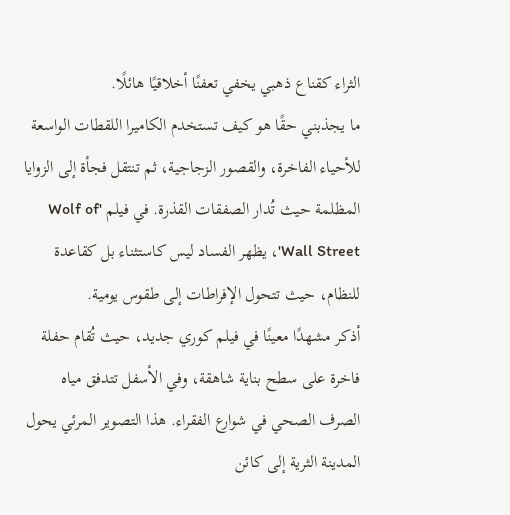الثراء كقناع ذهبي يخفي تعفنًا أخلاقيًا هائلًا.
ما يجذبني حقًا هو كيف تستخدم الكاميرا اللقطات الواسعة للأحياء الفاخرة، والقصور الزجاجية، ثم تنتقل فجأة إلى الزوايا المظلمة حيث تُدار الصفقات القذرة. في فيلم 'Wolf of Wall Street'، يظهر الفساد ليس كاستثناء بل كقاعدة للنظام، حيث تتحول الإفراطات إلى طقوس يومية.
أذكر مشهدًا معينًا في فيلم كوري جديد، حيث تُقام حفلة فاخرة على سطح بناية شاهقة، وفي الأسفل تتدفق مياه الصرف الصحي في شوارع الفقراء. هذا التصوير المرئي يحول المدينة الثرية إلى كائن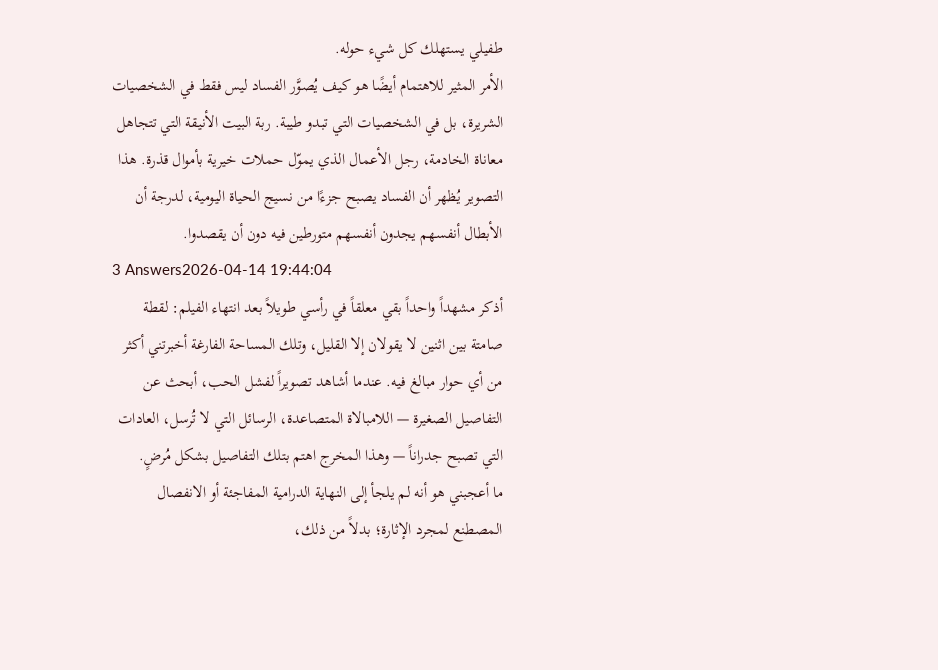طفيلي يستهلك كل شيء حوله.
الأمر المثير للاهتمام أيضًا هو كيف يُصوَّر الفساد ليس فقط في الشخصيات الشريرة، بل في الشخصيات التي تبدو طيبة. ربة البيت الأنيقة التي تتجاهل معاناة الخادمة، رجل الأعمال الذي يموّل حملات خيرية بأموال قذرة. هذا التصوير يُظهر أن الفساد يصبح جزءًا من نسيج الحياة اليومية، لدرجة أن الأبطال أنفسهم يجدون أنفسهم متورطين فيه دون أن يقصدوا.
3 Answers2026-04-14 19:44:04
أذكر مشهداً واحداً بقي معلقاً في رأسي طويلاً بعد انتهاء الفيلم: لقطة صامتة بين اثنين لا يقولان إلا القليل، وتلك المساحة الفارغة أخبرتني أكثر من أي حوار مبالغ فيه. عندما أشاهد تصويراً لفشل الحب، أبحث عن التفاصيل الصغيرة — اللامبالاة المتصاعدة، الرسائل التي لا تُرسل، العادات التي تصبح جدراناً — وهذا المخرج اهتم بتلك التفاصيل بشكل مُرضٍ.
ما أعجبني هو أنه لم يلجأ إلى النهاية الدرامية المفاجئة أو الانفصال المصطنع لمجرد الإثارة؛ بدلاً من ذلك،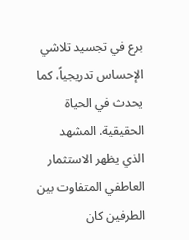برع في تجسيد تلاشي الإحساس تدريجياً، كما يحدث في الحياة الحقيقية. المشهد الذي يظهر الاستثمار العاطفي المتفاوت بين الطرفين كان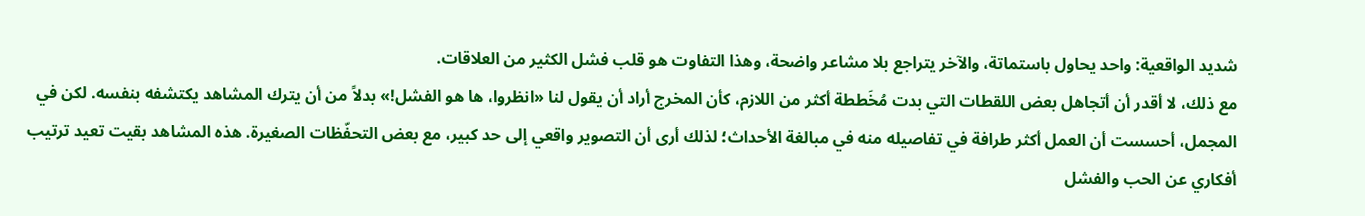شديد الواقعية: واحد يحاول باستماتة، والآخر يتراجع بلا مشاعر واضحة، وهذا التفاوت هو قلب فشل الكثير من العلاقات.
مع ذلك، لا أقدر أن أتجاهل بعض اللقطات التي بدت مُخَططة أكثر من اللازم، كأن المخرج أراد أن يقول لنا «انظروا، ها هو الفشل!» بدلاً من أن يترك المشاهد يكتشفه بنفسه. لكن في المجمل، أحسست أن العمل أكثر طرافة في تفاصيله منه في مبالغة الأحداث؛ لذلك أرى أن التصوير واقعي إلى حد كبير، مع بعض التحفّظات الصغيرة. هذه المشاهد بقيت تعيد ترتيب أفكاري عن الحب والفشل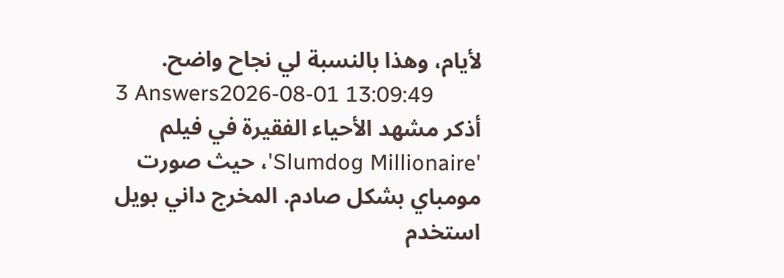لأيام، وهذا بالنسبة لي نجاح واضح.
3 Answers2026-08-01 13:09:49
أذكر مشهد الأحياء الفقيرة في فيلم 'Slumdog Millionaire'، حيث صورت مومباي بشكل صادم. المخرج داني بويل استخدم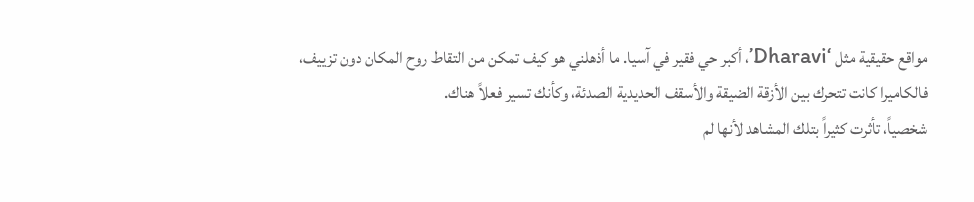مواقع حقيقية مثل ‘Dharavi’، أكبر حي فقير في آسيا. ما أذهلني هو كيف تمكن من التقاط روح المكان دون تزييف، فالكاميرا كانت تتحرك بين الأزقة الضيقة والأسقف الحديدية الصدئة، وكأنك تسير فعلاً هناك.
شخصياً، تأثرت كثيراً بتلك المشاهد لأنها لم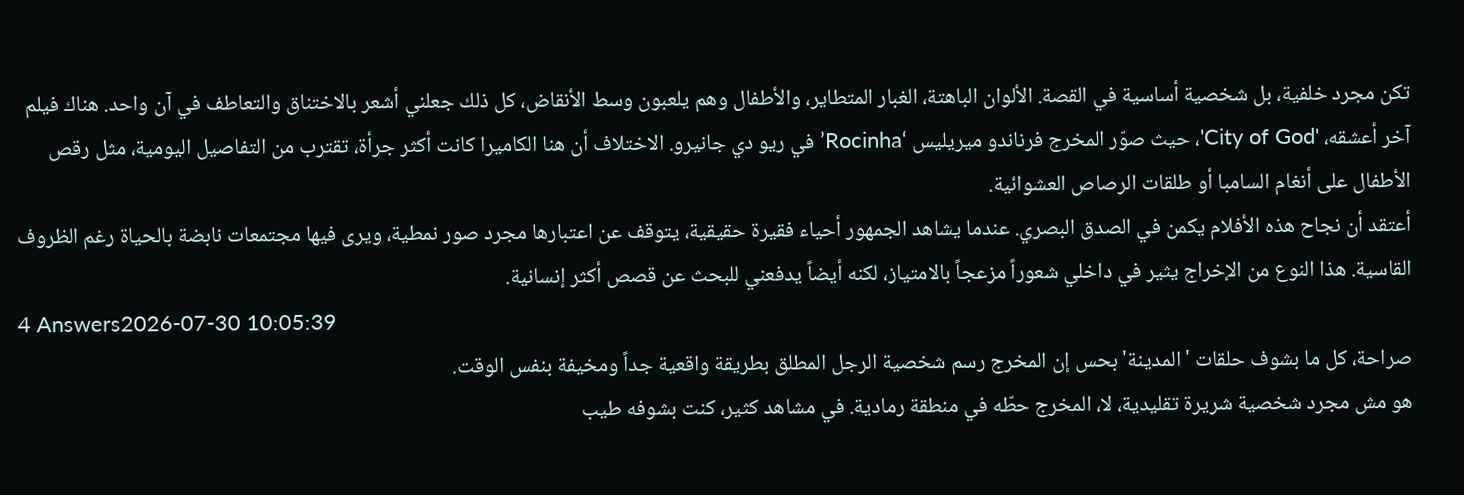تكن مجرد خلفية، بل شخصية أساسية في القصة. الألوان الباهتة، الغبار المتطاير، والأطفال وهم يلعبون وسط الأنقاض، كل ذلك جعلني أشعر بالاختناق والتعاطف في آن واحد. هناك فيلم آخر أعشقه، 'City of God'، حيث صوّر المخرج فرناندو ميريليس ‘Rocinha’ في ريو دي جانيرو. الاختلاف أن هنا الكاميرا كانت أكثر جرأة، تقترب من التفاصيل اليومية، مثل رقص الأطفال على أنغام السامبا أو طلقات الرصاص العشوائية.
أعتقد أن نجاح هذه الأفلام يكمن في الصدق البصري. عندما يشاهد الجمهور أحياء فقيرة حقيقية، يتوقف عن اعتبارها مجرد صور نمطية، ويرى فيها مجتمعات نابضة بالحياة رغم الظروف القاسية. هذا النوع من الإخراج يثير في داخلي شعوراً مزعجاً بالامتياز، لكنه أيضاً يدفعني للبحث عن قصص أكثر إنسانية.
4 Answers2026-07-30 10:05:39
صراحة، كل ما بشوف حلقات 'المدينة' بحس إن المخرج رسم شخصية الرجل المطلق بطريقة واقعية جداً ومخيفة بنفس الوقت.
هو مش مجرد شخصية شريرة تقليدية، لا، المخرج حطّه في منطقة رمادية. في مشاهد كثير، كنت بشوفه طيب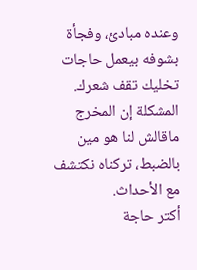وعنده مبادئ، وفجأة بشوفه بيعمل حاجات تخليك تقف شعرك. المشكلة إن المخرج ماقالش لنا هو مين بالضبط، تركناه نكتشف مع الأحداث.
أكتر حاجة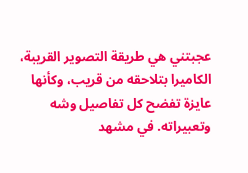عجبتني هي طريقة التصوير القريبة، الكاميرا بتلاحقه من قريب، وكأنها عايزة تفضح كل تفاصيل وشه وتعبيراته. في مشهد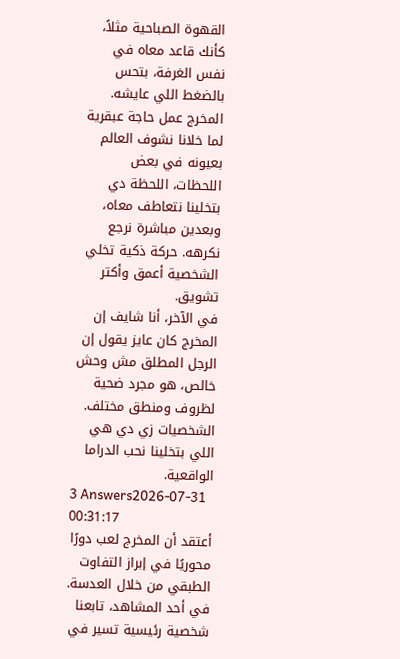القهوة الصباحية مثلاً، كأنك قاعد معاه في نفس الغرفة، بتحس بالضغط اللي عايشه. المخرج عمل حاجة عبقرية لما خلانا نشوف العالم بعيونه في بعض اللحظات، اللحظة دي بتخلينا نتعاطف معاه، وبعدين مباشرة نرجع نكرهه. حركة ذكية تخلي الشخصية أعمق وأكتر تشويق.
في الآخر، أنا شايف إن المخرج كان عايز يقول إن الرجل المطلق مش وحش خالص، هو مجرد ضحية لظروف ومنطق مختلف. الشخصيات زي دي هي اللي بتخلينا نحب الدراما الواقعية.
3 Answers2026-07-31 00:31:17
أعتقد أن المخرج لعب دورًا محوريًا في إبراز التفاوت الطبقي من خلال العدسة. في أحد المشاهد، تابعنا شخصية رئيسية تسير في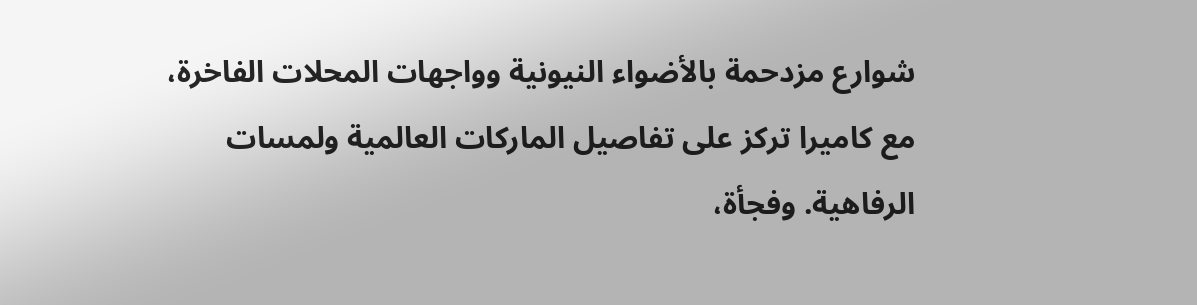شوارع مزدحمة بالأضواء النيونية وواجهات المحلات الفاخرة، مع كاميرا تركز على تفاصيل الماركات العالمية ولمسات الرفاهية. وفجأة،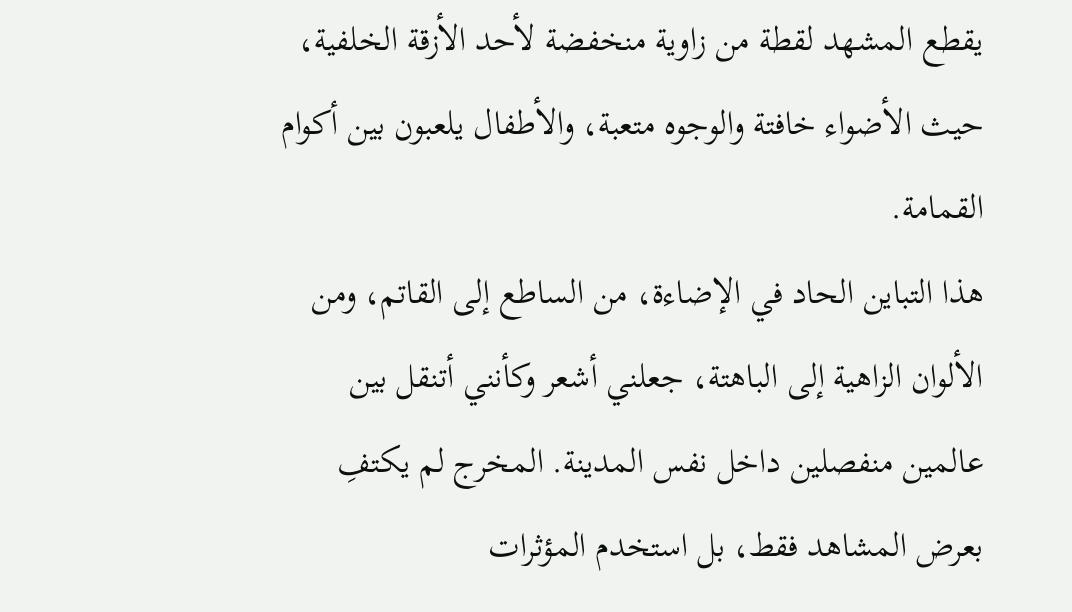يقطع المشهد لقطة من زاوية منخفضة لأحد الأزقة الخلفية، حيث الأضواء خافتة والوجوه متعبة، والأطفال يلعبون بين أكوام القمامة.
هذا التباين الحاد في الإضاءة، من الساطع إلى القاتم، ومن الألوان الزاهية إلى الباهتة، جعلني أشعر وكأنني أتنقل بين عالمين منفصلين داخل نفس المدينة. المخرج لم يكتفِ بعرض المشاهد فقط، بل استخدم المؤثرات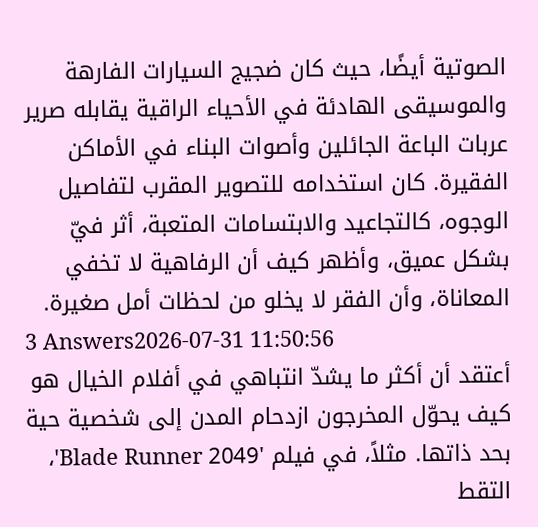الصوتية أيضًا، حيث كان ضجيج السيارات الفارهة والموسيقى الهادئة في الأحياء الراقية يقابله صرير عربات الباعة الجائلين وأصوات البناء في الأماكن الفقيرة. كان استخدامه للتصوير المقرب لتفاصيل الوجوه، كالتجاعيد والابتسامات المتعبة، أثر فيّ بشكل عميق، وأظهر كيف أن الرفاهية لا تخفي المعاناة، وأن الفقر لا يخلو من لحظات أمل صغيرة.
3 Answers2026-07-31 11:50:56
أعتقد أن أكثر ما يشدّ انتباهي في أفلام الخيال هو كيف يحوّل المخرجون ازدحام المدن إلى شخصية حية بحد ذاتها. مثلاً، في فيلم 'Blade Runner 2049'، التقط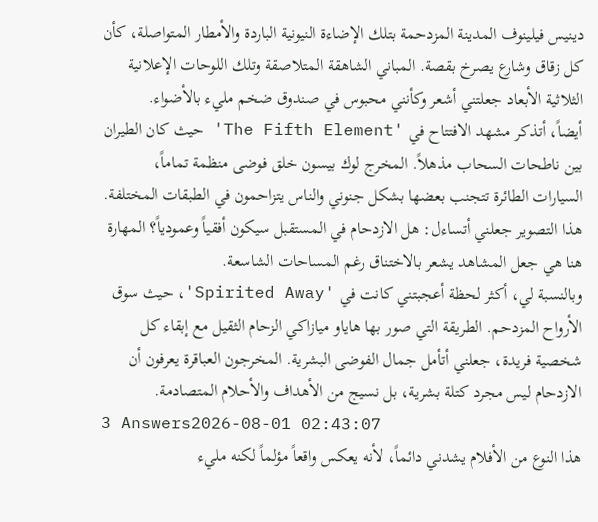دينيس فيلينوف المدينة المزدحمة بتلك الإضاءة النيونية الباردة والأمطار المتواصلة، كأن كل زقاق وشارع يصرخ بقصة. المباني الشاهقة المتلاصقة وتلك اللوحات الإعلانية الثلاثية الأبعاد جعلتني أشعر وكأنني محبوس في صندوق ضخم مليء بالأضواء.
أيضاً، أتذكر مشهد الافتتاح في 'The Fifth Element' حيث كان الطيران بين ناطحات السحاب مذهلاً. المخرج لوك بيسون خلق فوضى منظمة تماماً، السيارات الطائرة تتجنب بعضها بشكل جنوني والناس يتزاحمون في الطبقات المختلفة. هذا التصوير جعلني أتساءل: هل الازدحام في المستقبل سيكون أفقياً وعمودياً؟ المهارة هنا هي جعل المشاهد يشعر بالاختناق رغم المساحات الشاسعة.
وبالنسبة لي، أكثر لحظة أعجبتني كانت في 'Spirited Away'، حيث سوق الأرواح المزدحم. الطريقة التي صور بها هاياو ميازاكي الزحام الثقيل مع إبقاء كل شخصية فريدة، جعلني أتأمل جمال الفوضى البشرية. المخرجون العباقرة يعرفون أن الازدحام ليس مجرد كتلة بشرية، بل نسيج من الأهداف والأحلام المتصادمة.
3 Answers2026-08-01 02:43:07
هذا النوع من الأفلام يشدني دائماً، لأنه يعكس واقعاً مؤلماً لكنه مليء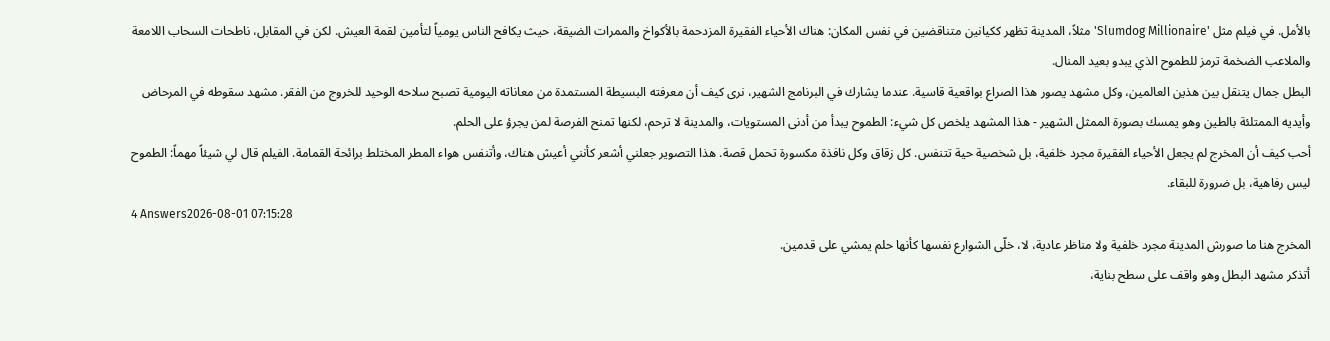بالأمل. في فيلم مثل 'Slumdog Millionaire' مثلاً، المدينة تظهر ككيانين متناقضين في نفس المكان: هناك الأحياء الفقيرة المزدحمة بالأكواخ والممرات الضيقة، حيث يكافح الناس يومياً لتأمين لقمة العيش. لكن في المقابل، ناطحات السحاب اللامعة والملاعب الضخمة ترمز للطموح الذي يبدو بعيد المنال.
البطل جمال يتنقل بين هذين العالمين، وكل مشهد يصور هذا الصراع بواقعية قاسية. عندما يشارك في البرنامج الشهير، نرى كيف أن معرفته البسيطة المستمدة من معاناته اليومية تصبح سلاحه الوحيد للخروج من الفقر. مشهد سقوطه في المرحاض وأيديه الممتلئة بالطين وهو يمسك بصورة الممثل الشهير - هذا المشهد يلخص كل شيء: الطموح يبدأ من أدنى المستويات، والمدينة لا ترحم، لكنها تمنح الفرصة لمن يجرؤ على الحلم.
أحب كيف أن المخرج لم يجعل الأحياء الفقيرة مجرد خلفية، بل شخصية حية تتنفس. كل زقاق وكل نافذة مكسورة تحمل قصة. هذا التصوير جعلني أشعر كأنني أعيش هناك، وأتنفس هواء المطر المختلط برائحة القمامة. الفيلم قال لي شيئاً مهماً: الطموح ليس رفاهية، بل ضرورة للبقاء.
4 Answers2026-08-01 07:15:28
المخرج هنا ما صورش المدينة مجرد خلفية ولا مناظر عادية، لا، خلّى الشوارع نفسها كأنها حلم يمشي على قدمين.
أتذكر مشهد البطل وهو واقف على سطح بناية،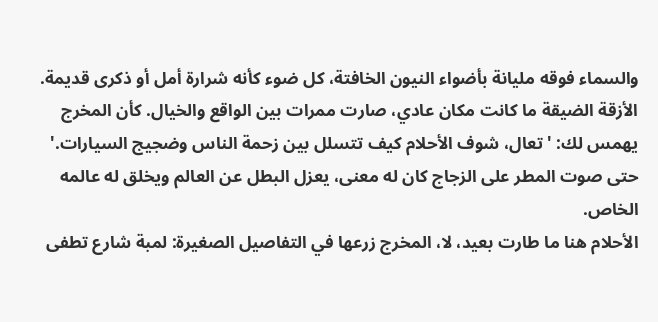والسماء فوقه مليانة بأضواء النيون الخافتة، كل ضوء كأنه شرارة أمل أو ذكرى قديمة. الأزقة الضيقة ما كانت مكان عادي، صارت ممرات بين الواقع والخيال. كأن المخرج يهمس لك: 'تعال، شوف الأحلام كيف تتسلل بين زحمة الناس وضجيج السيارات.' حتى صوت المطر على الزجاج كان له معنى، يعزل البطل عن العالم ويخلق له عالمه الخاص.
الأحلام هنا ما طارت بعيد، لا، المخرج زرعها في التفاصيل الصغيرة: لمبة شارع تطفى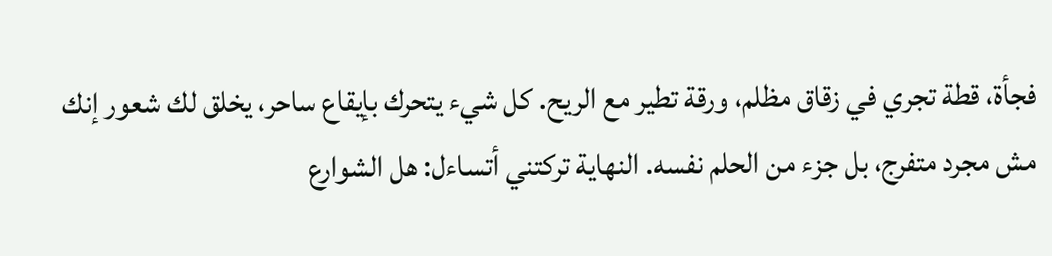فجأة، قطة تجري في زقاق مظلم، ورقة تطير مع الريح. كل شيء يتحرك بإيقاع ساحر، يخلق لك شعور إنك مش مجرد متفرج، بل جزء من الحلم نفسه. النهاية تركتني أتساءل: هل الشوارع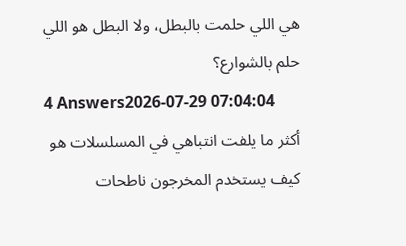هي اللي حلمت بالبطل، ولا البطل هو اللي حلم بالشوارع؟
4 Answers2026-07-29 07:04:04
أكثر ما يلفت انتباهي في المسلسلات هو كيف يستخدم المخرجون ناطحات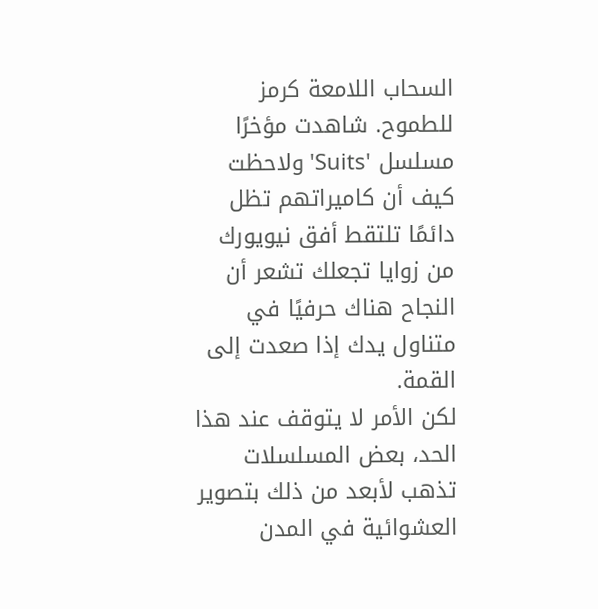السحاب اللامعة كرمز للطموح. شاهدت مؤخرًا مسلسل 'Suits' ولاحظت كيف أن كاميراتهم تظل دائمًا تلتقط أفق نيويورك من زوايا تجعلك تشعر أن النجاح هناك حرفيًا في متناول يدك إذا صعدت إلى القمة.
لكن الأمر لا يتوقف عند هذا الحد، بعض المسلسلات تذهب لأبعد من ذلك بتصوير العشوائية في المدن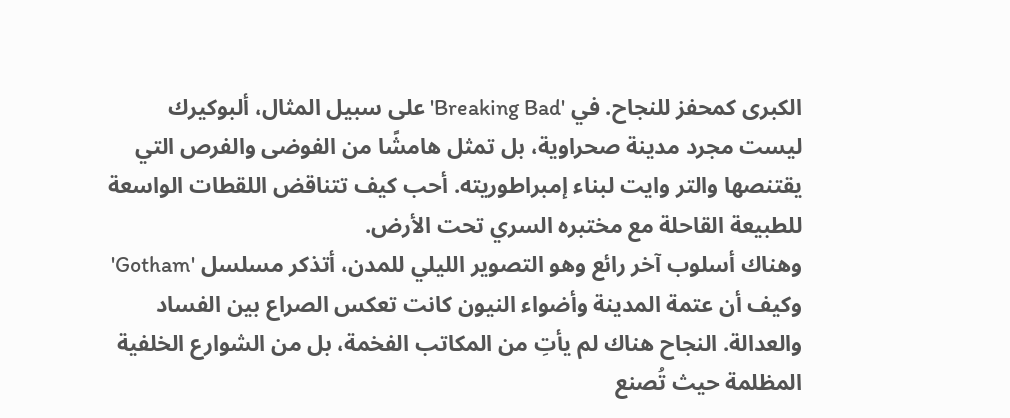الكبرى كمحفز للنجاح. في 'Breaking Bad' على سبيل المثال، ألبوكيرك ليست مجرد مدينة صحراوية، بل تمثل هامشًا من الفوضى والفرص التي يقتنصها والتر وايت لبناء إمبراطوريته. أحب كيف تتناقض اللقطات الواسعة للطبيعة القاحلة مع مختبره السري تحت الأرض.
وهناك أسلوب آخر رائع وهو التصوير الليلي للمدن، أتذكر مسلسل 'Gotham' وكيف أن عتمة المدينة وأضواء النيون كانت تعكس الصراع بين الفساد والعدالة. النجاح هناك لم يأتِ من المكاتب الفخمة، بل من الشوارع الخلفية المظلمة حيث تُصنع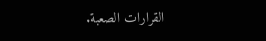القرارات الصعبة.